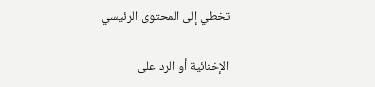تخطي إلى المحتوى الرئيسي

الإخنائية أو الرد على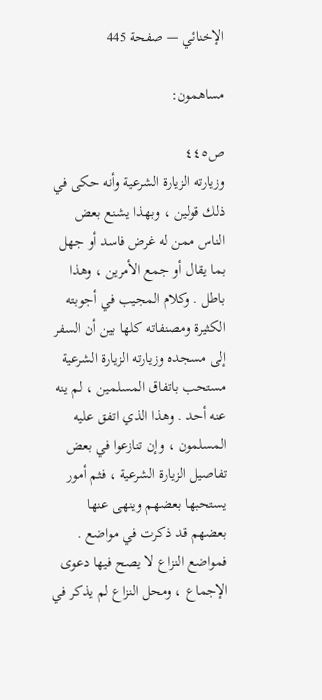الإخنائي — صفحة 445

مساهمون:

ص٤٤٥
وزيارته الزيارة الشرعية وأنه حكى في ذلك قولين ، وبهذا يشنع بعض الناس ممن له غرض فاسد أو جهل بما يقال أو جمع الأمرين ، وهذا باطل . وكلام المجيب في أجوبته الكثيرة ومصنفاته كلها بين أن السفر إلى مسجده وزيارته الزيارة الشرعية مستحب باتفاق المسلمين ، لم ينه عنه أحد . وهذا الذي اتفق عليه المسلمون ، وإن تنازعوا في بعض تفاصيل الزيارة الشرعية ، فثم أمور يستحبها بعضهم وينهى عنها بعضهم قد ذكرت في مواضع . فمواضع النزاع لا يصح فيها دعوى الإجماع ، ومحل النزاع لم يذكر في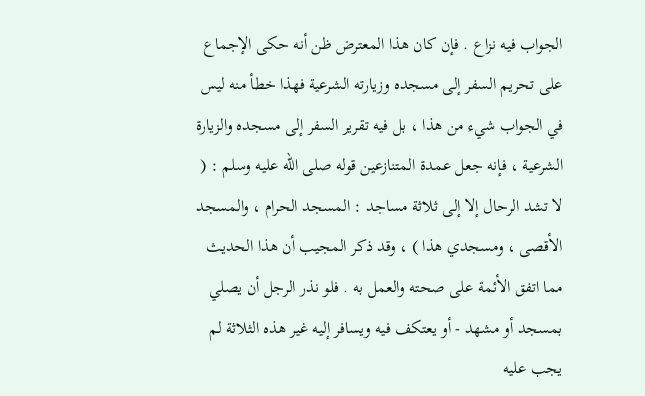الجواب فيه نزاع . فإن كان هذا المعترض ظن أنه حكى الإجماع على تحريم السفر إلى مسجده وزيارته الشرعية فهذا خطأ منه ليس في الجواب شيء من هذا ، بل فيه تقرير السفر إلى مسجده والزيارة الشرعية ، فإنه جعل عمدة المتنازعين قوله صلى الله عليه وسلم : ( لا تشد الرحال إلا إلى ثلاثة مساجد : المسجد الحرام ، والمسجد الأقصى ، ومسجدي هذا ) ، وقد ذكر المجيب أن هذا الحديث مما اتفق الأئمة على صحته والعمل به . فلو نذر الرجل أن يصلي بمسجد أو مشهد - أو يعتكف فيه ويسافر إليه غير هذه الثلاثة لم يجب عليه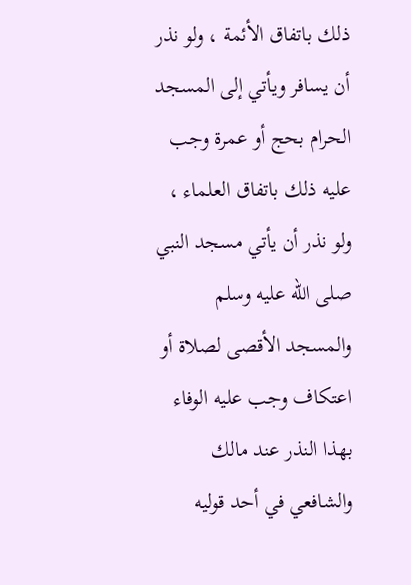ذلك باتفاق الأئمة ، ولو نذر أن يسافر ويأتي إلى المسجد الحرام بحج أو عمرة وجب عليه ذلك باتفاق العلماء ، ولو نذر أن يأتي مسجد النبي صلى الله عليه وسلم والمسجد الأقصى لصلاة أو اعتكاف وجب عليه الوفاء بهذا النذر عند مالك والشافعي في أحد قوليه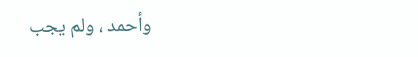وأحمد ، ولم يجب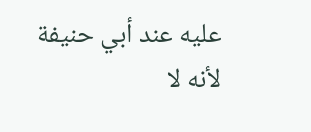عليه عند أبي حنيفة لأنه لا